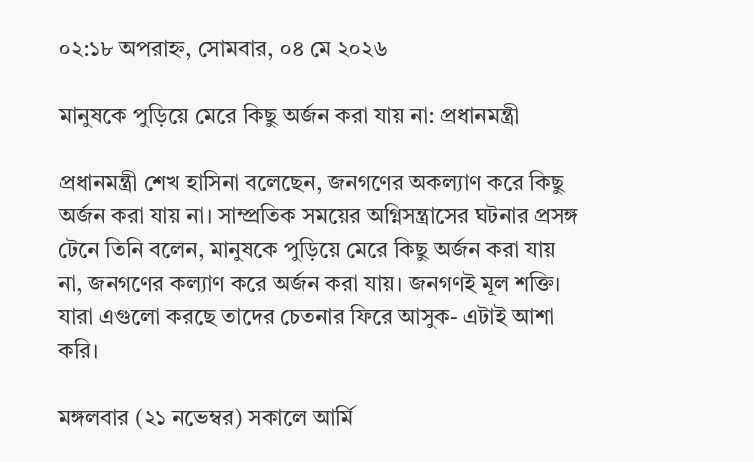০২:১৮ অপরাহ্ন, সোমবার, ০৪ মে ২০২৬

মানুষকে পুড়িয়ে মেরে কিছু অর্জন করা যায় না: প্রধানমন্ত্রী

প্রধানমন্ত্রী শেখ হাসিনা বলেছেন, জনগণের অকল্যাণ করে কিছু অর্জন করা যায় না। সাম্প্রতিক সময়ের অগ্নিসন্ত্রাসের ঘটনার প্রসঙ্গ টেনে তিনি বলেন, মানুষকে পুড়িয়ে মেরে কিছু অর্জন করা যায় না, জনগণের কল্যাণ করে অর্জন করা যায়। জনগণই মূল শক্তি। যারা এগুলো করছে তাদের চেতনার ফিরে আসুক- এটাই আশা করি।

মঙ্গলবার (২১ নভেম্বর) সকালে আর্মি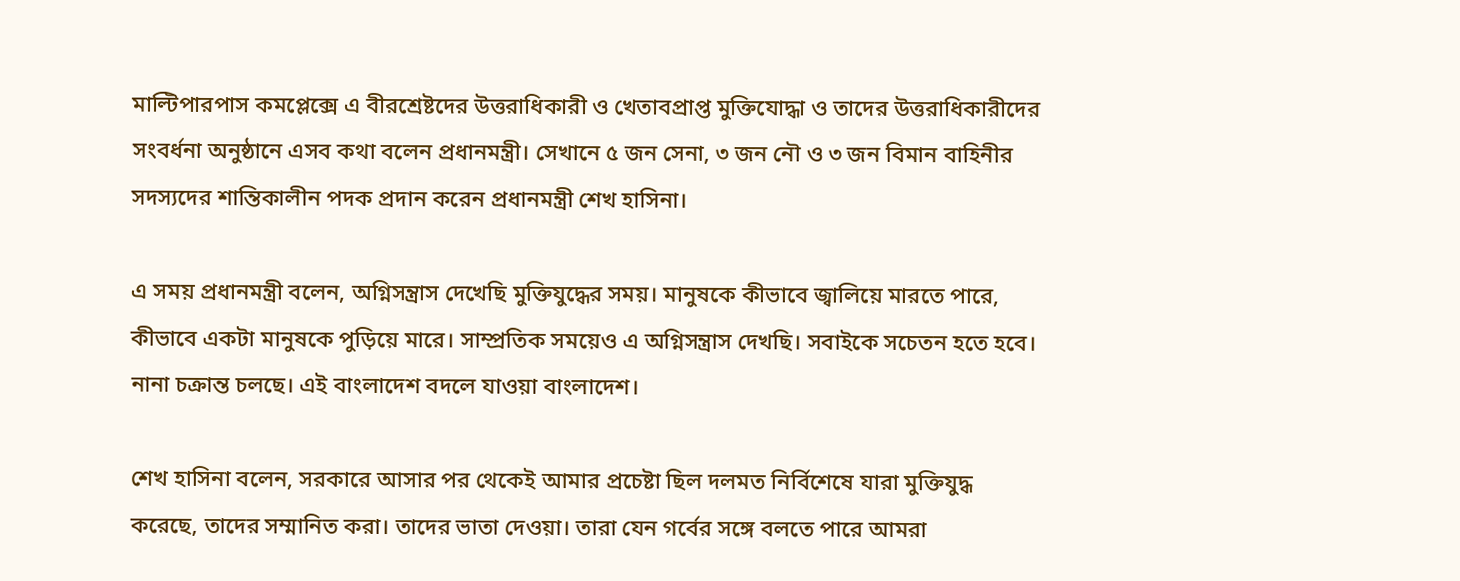মাল্টিপারপাস কমপ্লেক্সে এ বীরশ্রেষ্টদের উত্তরাধিকারী ও খেতাবপ্রাপ্ত মুক্তিযোদ্ধা ও তাদের উত্তরাধিকারীদের সংবর্ধনা অনুষ্ঠানে এসব কথা বলেন প্রধানমন্ত্রী। সেখানে ৫ জন সেনা, ৩ জন নৌ ও ৩ জন বিমান বাহিনীর সদস্যদের শান্তিকালীন পদক প্রদান করেন প্রধানমন্ত্রী শেখ হাসিনা।

এ সময় প্রধানমন্ত্রী বলেন, অগ্নিসন্ত্রাস দেখেছি মুক্তিযুদ্ধের সময়। মানুষকে কীভাবে জ্বালিয়ে মারতে পারে, কীভাবে একটা মানুষকে পুড়িয়ে মারে। সাম্প্রতিক সময়েও এ অগ্নিসন্ত্রাস দেখছি। সবাইকে সচেতন হতে হবে। নানা চক্রান্ত চলছে। এই বাংলাদেশ বদলে যাওয়া বাংলাদেশ।

শেখ হাসিনা বলেন, সরকারে আসার পর থেকেই আমার প্রচেষ্টা ছিল দলমত নির্বিশেষে যারা মুক্তিযুদ্ধ করেছে, তাদের সম্মানিত করা। তাদের ভাতা দেওয়া। তারা যেন গর্বের সঙ্গে বলতে পারে আমরা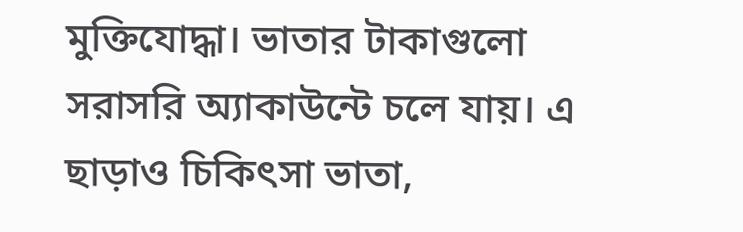মুক্তিযোদ্ধা। ভাতার টাকাগুলো সরাসরি অ্যাকাউন্টে চলে যায়। এ ছাড়াও চিকিৎসা ভাতা,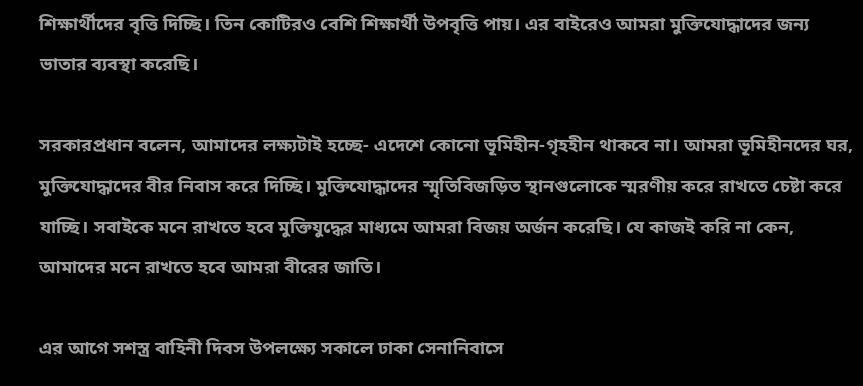শিক্ষার্থীদের বৃত্তি দিচ্ছি। তিন কোটিরও বেশি শিক্ষার্থী উপবৃত্তি পায়। এর বাইরেও আমরা মুক্তিযোদ্ধাদের জন্য ভাতার ব্যবস্থা করেছি।

সরকারপ্রধান বলেন, আমাদের লক্ষ্যটাই হচ্ছে- এদেশে কোনো ভূমিহীন-গৃহহীন থাকবে না। আমরা ভূমিহীনদের ঘর, মুক্তিযোদ্ধাদের বীর নিবাস করে দিচ্ছি। মুক্তিযোদ্ধাদের স্মৃতিবিজড়িত স্থানগুলোকে স্মরণীয় করে রাখতে চেষ্টা করে যাচ্ছি। সবাইকে মনে রাখতে হবে মুক্তিযুদ্ধের মাধ্যমে আমরা বিজয় অর্জন করেছি। যে কাজই করি না কেন, আমাদের মনে রাখতে হবে আমরা বীরের জাতি।

এর আগে সশস্ত্র বাহিনী দিবস উপলক্ষ্যে সকালে ঢাকা সেনানিবাসে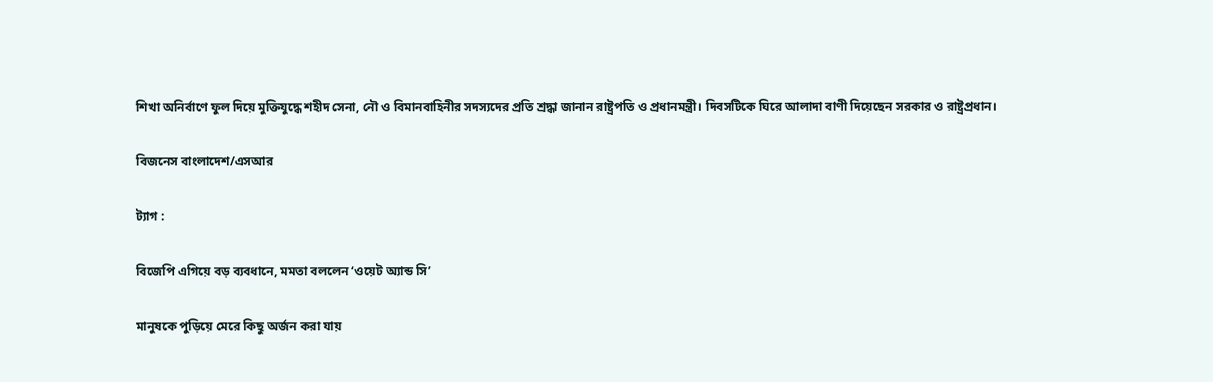শিখা অনির্বাণে ফুল দিয়ে মুক্তিযুদ্ধে শহীদ সেনা, নৌ ও বিমানবাহিনীর সদস্যদের প্রতি শ্রদ্ধা জানান রাষ্ট্রপতি ও প্রধানমন্ত্রী। দিবসটিকে ঘিরে আলাদা বাণী দিয়েছেন সরকার ও রাষ্ট্রপ্রধান।

বিজনেস বাংলাদেশ/এসআর

ট্যাগ :

বিজেপি এগিয়ে বড় ব্যবধানে, মমতা বললেন ‘ওয়েট অ্যান্ড সি’

মানুষকে পুড়িয়ে মেরে কিছু অর্জন করা যায়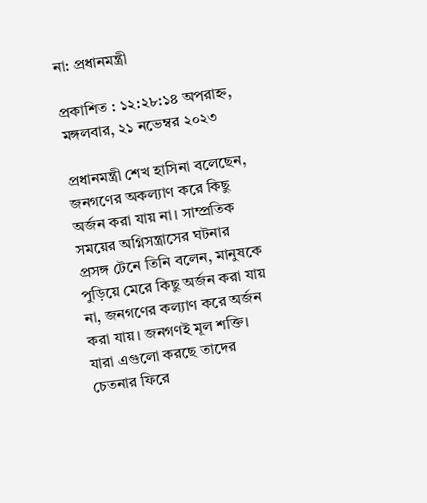না: প্রধানমন্ত্রী

প্রকাশিত : ১২:২৮:১৪ অপরাহ্ন, মঙ্গলবার, ২১ নভেম্বর ২০২৩

প্রধানমন্ত্রী শেখ হাসিনা বলেছেন, জনগণের অকল্যাণ করে কিছু অর্জন করা যায় না। সাম্প্রতিক সময়ের অগ্নিসন্ত্রাসের ঘটনার প্রসঙ্গ টেনে তিনি বলেন, মানুষকে পুড়িয়ে মেরে কিছু অর্জন করা যায় না, জনগণের কল্যাণ করে অর্জন করা যায়। জনগণই মূল শক্তি। যারা এগুলো করছে তাদের চেতনার ফিরে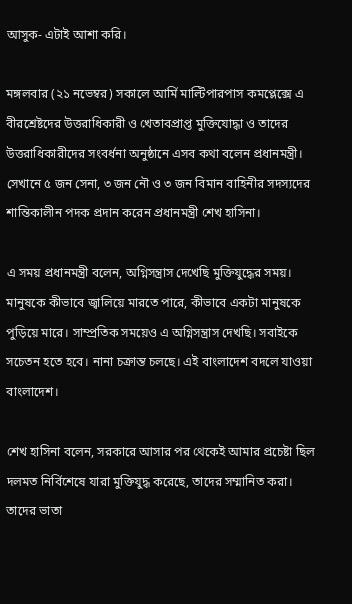আসুক- এটাই আশা করি।

মঙ্গলবার (২১ নভেম্বর) সকালে আর্মি মাল্টিপারপাস কমপ্লেক্সে এ বীরশ্রেষ্টদের উত্তরাধিকারী ও খেতাবপ্রাপ্ত মুক্তিযোদ্ধা ও তাদের উত্তরাধিকারীদের সংবর্ধনা অনুষ্ঠানে এসব কথা বলেন প্রধানমন্ত্রী। সেখানে ৫ জন সেনা, ৩ জন নৌ ও ৩ জন বিমান বাহিনীর সদস্যদের শান্তিকালীন পদক প্রদান করেন প্রধানমন্ত্রী শেখ হাসিনা।

এ সময় প্রধানমন্ত্রী বলেন, অগ্নিসন্ত্রাস দেখেছি মুক্তিযুদ্ধের সময়। মানুষকে কীভাবে জ্বালিয়ে মারতে পারে, কীভাবে একটা মানুষকে পুড়িয়ে মারে। সাম্প্রতিক সময়েও এ অগ্নিসন্ত্রাস দেখছি। সবাইকে সচেতন হতে হবে। নানা চক্রান্ত চলছে। এই বাংলাদেশ বদলে যাওয়া বাংলাদেশ।

শেখ হাসিনা বলেন, সরকারে আসার পর থেকেই আমার প্রচেষ্টা ছিল দলমত নির্বিশেষে যারা মুক্তিযুদ্ধ করেছে, তাদের সম্মানিত করা। তাদের ভাতা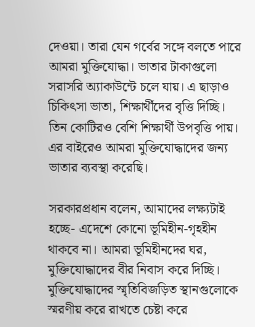দেওয়া। তারা যেন গর্বের সঙ্গে বলতে পারে আমরা মুক্তিযোদ্ধা। ভাতার টাকাগুলো সরাসরি অ্যাকাউন্টে চলে যায়। এ ছাড়াও চিকিৎসা ভাতা, শিক্ষার্থীদের বৃত্তি দিচ্ছি। তিন কোটিরও বেশি শিক্ষার্থী উপবৃত্তি পায়। এর বাইরেও আমরা মুক্তিযোদ্ধাদের জন্য ভাতার ব্যবস্থা করেছি।

সরকারপ্রধান বলেন, আমাদের লক্ষ্যটাই হচ্ছে- এদেশে কোনো ভূমিহীন-গৃহহীন থাকবে না। আমরা ভূমিহীনদের ঘর, মুক্তিযোদ্ধাদের বীর নিবাস করে দিচ্ছি। মুক্তিযোদ্ধাদের স্মৃতিবিজড়িত স্থানগুলোকে স্মরণীয় করে রাখতে চেষ্টা করে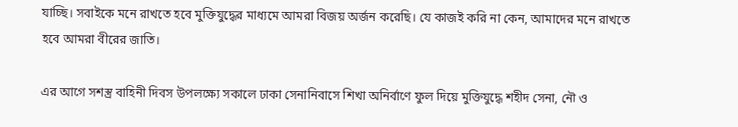যাচ্ছি। সবাইকে মনে রাখতে হবে মুক্তিযুদ্ধের মাধ্যমে আমরা বিজয় অর্জন করেছি। যে কাজই করি না কেন, আমাদের মনে রাখতে হবে আমরা বীরের জাতি।

এর আগে সশস্ত্র বাহিনী দিবস উপলক্ষ্যে সকালে ঢাকা সেনানিবাসে শিখা অনির্বাণে ফুল দিয়ে মুক্তিযুদ্ধে শহীদ সেনা, নৌ ও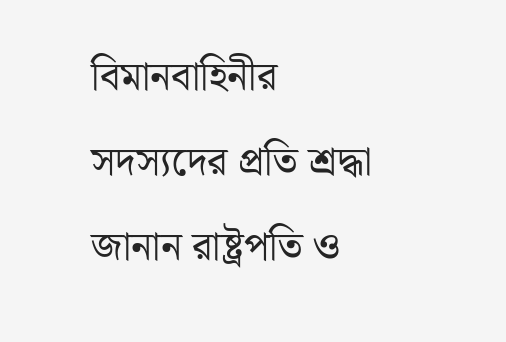বিমানবাহিনীর সদস্যদের প্রতি শ্রদ্ধা জানান রাষ্ট্রপতি ও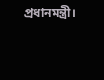প্রধানমন্ত্রী।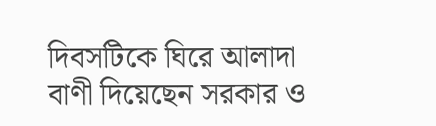দিবসটিকে ঘিরে আলাদা বাণী দিয়েছেন সরকার ও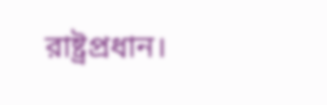রাষ্ট্রপ্রধান।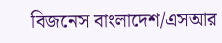বিজনেস বাংলাদেশ/এসআর